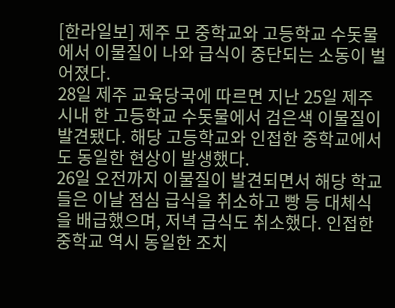[한라일보] 제주 모 중학교와 고등학교 수돗물에서 이물질이 나와 급식이 중단되는 소동이 벌어졌다.
28일 제주 교육당국에 따르면 지난 25일 제주시내 한 고등학교 수돗물에서 검은색 이물질이 발견됐다. 해당 고등학교와 인접한 중학교에서도 동일한 현상이 발생했다.
26일 오전까지 이물질이 발견되면서 해당 학교들은 이날 점심 급식을 취소하고 빵 등 대체식을 배급했으며, 저녁 급식도 취소했다. 인접한 중학교 역시 동일한 조치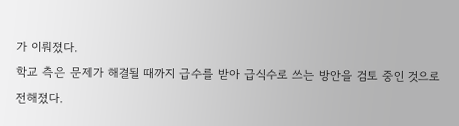가 이뤄졌다.
학교 측은 문제가 해결될 때까지 급수를 받아 급식수로 쓰는 방안을 검토 중인 것으로 전해졌다.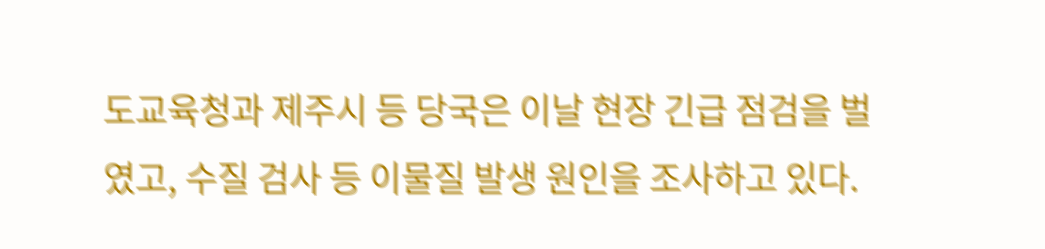도교육청과 제주시 등 당국은 이날 현장 긴급 점검을 벌였고, 수질 검사 등 이물질 발생 원인을 조사하고 있다.